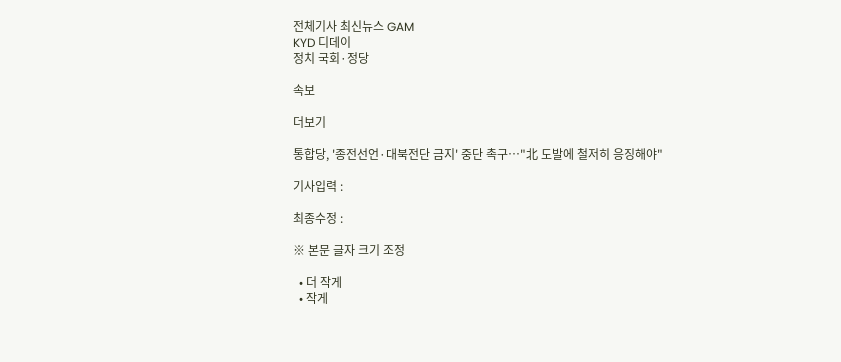전체기사 최신뉴스 GAM
KYD 디데이
정치 국회·정당

속보

더보기

통합당, '종전선언·대북전단 금지' 중단 촉구…"北 도발에 철저히 응징해야"

기사입력 :

최종수정 :

※ 본문 글자 크기 조정

  • 더 작게
  • 작게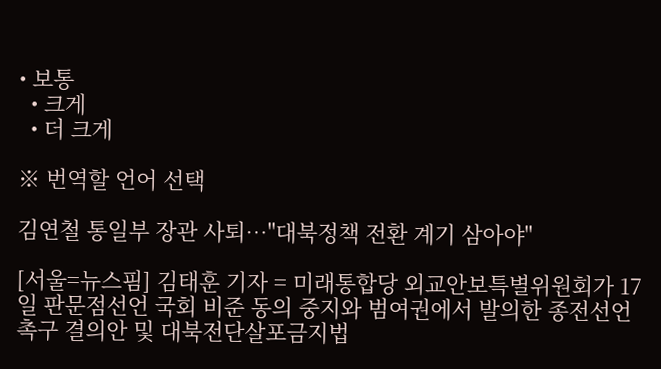• 보통
  • 크게
  • 더 크게

※ 번역할 언어 선택

김연철 통일부 장관 사퇴…"대북정책 전환 계기 삼아야"

[서울=뉴스핌] 김태훈 기자 = 미래통합당 외교안보특별위원회가 17일 판문점선언 국회 비준 동의 중지와 범여권에서 발의한 종전선언 촉구 결의안 및 대북전단살포금지법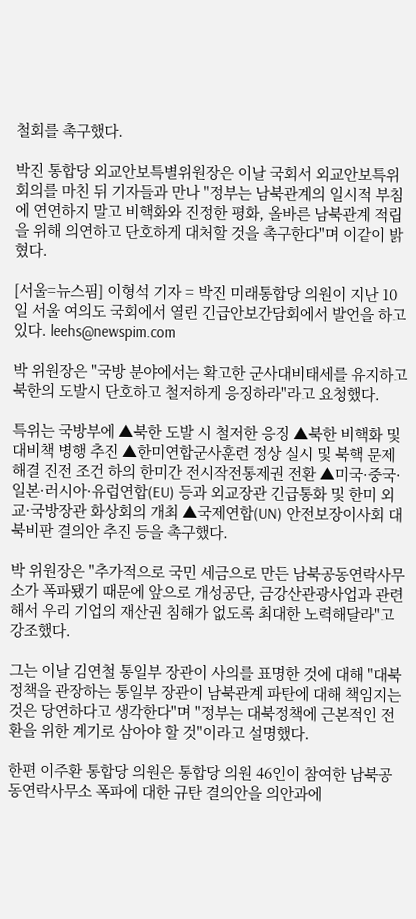철회를 촉구했다.

박진 통합당 외교안보특별위원장은 이날 국회서 외교안보특위 회의를 마친 뒤 기자들과 만나 "정부는 남북관계의 일시적 부침에 연연하지 말고 비핵화와 진정한 평화, 올바른 남북관계 적립을 위해 의연하고 단호하게 대처할 것을 촉구한다"며 이같이 밝혔다.

[서울=뉴스핌] 이형석 기자 = 박진 미래통합당 의원이 지난 10일 서울 여의도 국회에서 열린 긴급안보간담회에서 발언을 하고 있다. leehs@newspim.com

박 위원장은 "국방 분야에서는 확고한 군사대비태세를 유지하고 북한의 도발시 단호하고 철저하게 응징하라"라고 요청했다.

특위는 국방부에 ▲북한 도발 시 철저한 응징 ▲북한 비핵화 및 대비책 병행 추진 ▲한미연합군사훈련 정상 실시 및 북핵 문제해결 진전 조건 하의 한미간 전시작전통제권 전환 ▲미국·중국·일본·러시아·유럽연합(EU) 등과 외교장관 긴급통화 및 한미 외교·국방장관 화상회의 개최 ▲국제연합(UN) 안전보장이사회 대북비판 결의안 추진 등을 촉구했다.

박 위원장은 "추가적으로 국민 세금으로 만든 남북공동연락사무소가 폭파됐기 때문에 앞으로 개성공단, 금강산관광사업과 관련해서 우리 기업의 재산권 침해가 없도록 최대한 노력해달라"고 강조했다.

그는 이날 김연철 통일부 장관이 사의를 표명한 것에 대해 "대북정책을 관장하는 통일부 장관이 남북관계 파탄에 대해 책임지는 것은 당연하다고 생각한다"며 "정부는 대북정책에 근본적인 전환을 위한 계기로 삼아야 할 것"이라고 설명했다.

한편 이주환 통합당 의원은 통합당 의원 46인이 참여한 남북공동연락사무소 폭파에 대한 규탄 결의안을 의안과에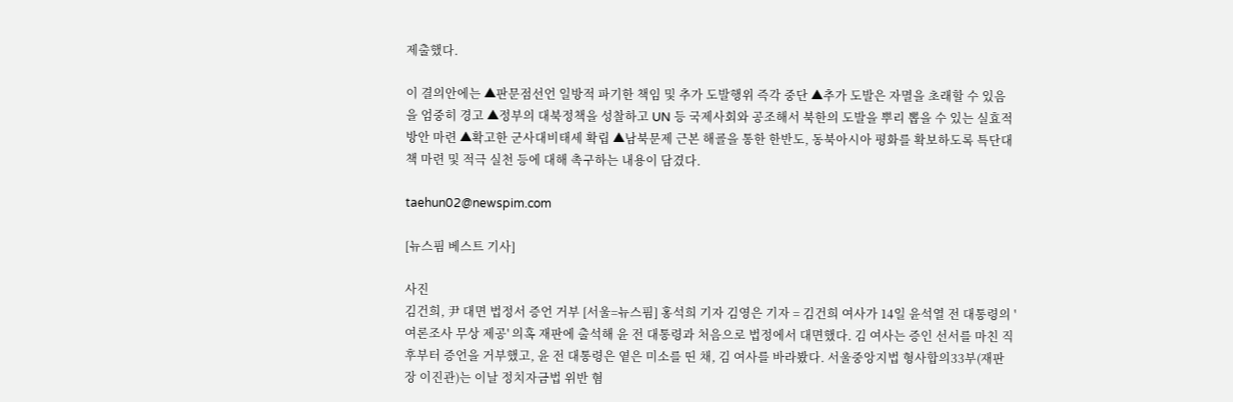제출했다.

이 결의안에는 ▲판문점선언 일방적 파기한 책임 및 추가 도발행위 즉각 중단 ▲추가 도발은 자멸을 초래할 수 있음을 엄중히 경고 ▲정부의 대북정책을 성찰하고 UN 등 국제사회와 공조해서 북한의 도발을 뿌리 뽑을 수 있는 실효적 방안 마련 ▲확고한 군사대비태세 확립 ▲남북문제 근본 해굘을 통한 한반도, 동북아시아 평화를 확보하도록 특단대책 마련 및 적극 실천 등에 대해 촉구하는 내용이 담겼다.

taehun02@newspim.com

[뉴스핌 베스트 기사]

사진
김건희, 尹 대면 법정서 증언 거부 [서울=뉴스핌] 홍석희 기자 김영은 기자 = 김건희 여사가 14일 윤석열 전 대통령의 '여론조사 무상 제공' 의혹 재판에 출석해 윤 전 대통령과 처음으로 법정에서 대면했다. 김 여사는 증인 선서를 마친 직후부터 증언을 거부했고, 윤 전 대통령은 옅은 미소를 띤 채, 김 여사를 바라봤다. 서울중앙지법 형사합의33부(재판장 이진관)는 이날 정치자금법 위반 혐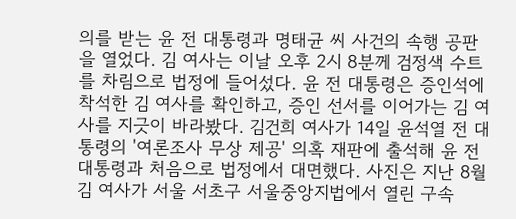의를 받는 윤 전 대통령과 명태균 씨 사건의 속행 공판을 열었다. 김 여사는 이날 오후 2시 8분께 검정색 수트를 차림으로 법정에 들어섰다. 윤 전 대통령은 증인석에 착석한 김 여사를 확인하고, 증인 선서를 이어가는 김 여사를 지긋이 바라봤다. 김건희 여사가 14일 윤석열 전 대통령의 '여론조사 무상 제공' 의혹 재판에 출석해 윤 전 대통령과 처음으로 법정에서 대면했다. 사진은 지난 8월 김 여사가 서울 서초구 서울중앙지법에서 열린 구속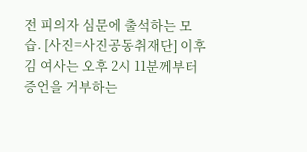전 피의자 심문에 출석하는 모습. [사진=사진공동취재단] 이후 김 여사는 오후 2시 11분께부터 증언을 거부하는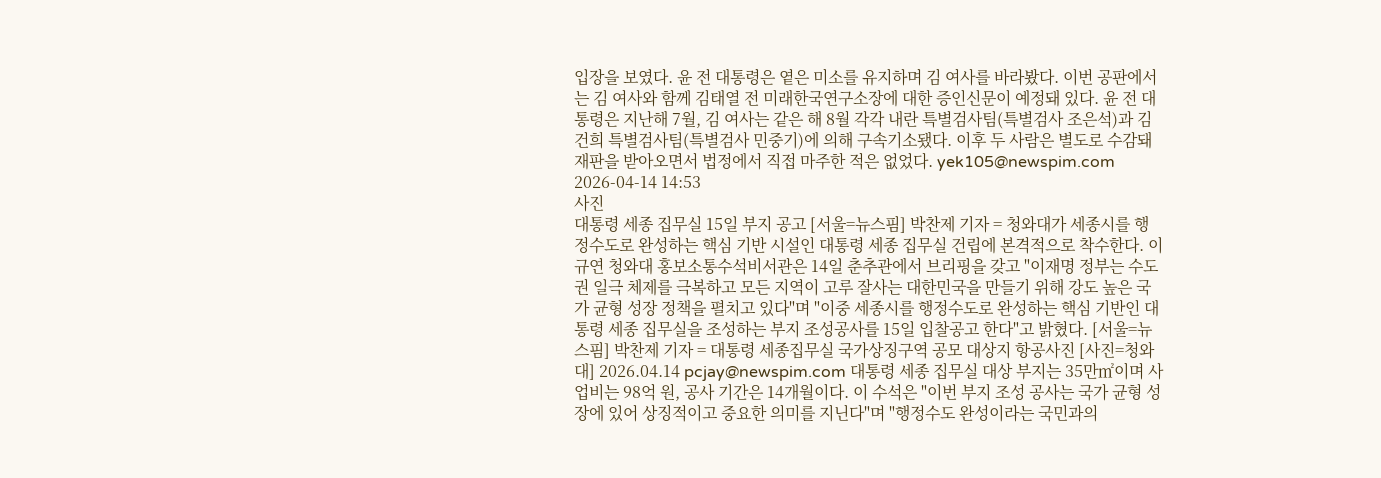입장을 보였다. 윤 전 대통령은 옅은 미소를 유지하며 김 여사를 바라봤다. 이번 공판에서는 김 여사와 함께 김태열 전 미래한국연구소장에 대한 증인신문이 예정돼 있다. 윤 전 대통령은 지난해 7월, 김 여사는 같은 해 8월 각각 내란 특별검사팀(특별검사 조은석)과 김건희 특별검사팀(특별검사 민중기)에 의해 구속기소됐다. 이후 두 사람은 별도로 수감돼 재판을 받아오면서 법정에서 직접 마주한 적은 없었다. yek105@newspim.com   2026-04-14 14:53
사진
대통령 세종 집무실 15일 부지 공고 [서울=뉴스핌] 박찬제 기자 = 청와대가 세종시를 행정수도로 완성하는 핵심 기반 시설인 대통령 세종 집무실 건립에 본격적으로 착수한다. 이규연 청와대 홍보소통수석비서관은 14일 춘추관에서 브리핑을 갖고 "이재명 정부는 수도권 일극 체제를 극복하고 모든 지역이 고루 잘사는 대한민국을 만들기 위해 강도 높은 국가 균형 성장 정책을 펼치고 있다"며 "이중 세종시를 행정수도로 완성하는 핵심 기반인 대통령 세종 집무실을 조성하는 부지 조성공사를 15일 입찰공고 한다"고 밝혔다. [서울=뉴스핌] 박찬제 기자 = 대통령 세종집무실 국가상징구역 공모 대상지 항공사진 [사진=청와대] 2026.04.14 pcjay@newspim.com 대통령 세종 집무실 대상 부지는 35만㎡이며 사업비는 98억 원, 공사 기간은 14개월이다. 이 수석은 "이번 부지 조성 공사는 국가 균형 성장에 있어 상징적이고 중요한 의미를 지닌다"며 "행정수도 완성이라는 국민과의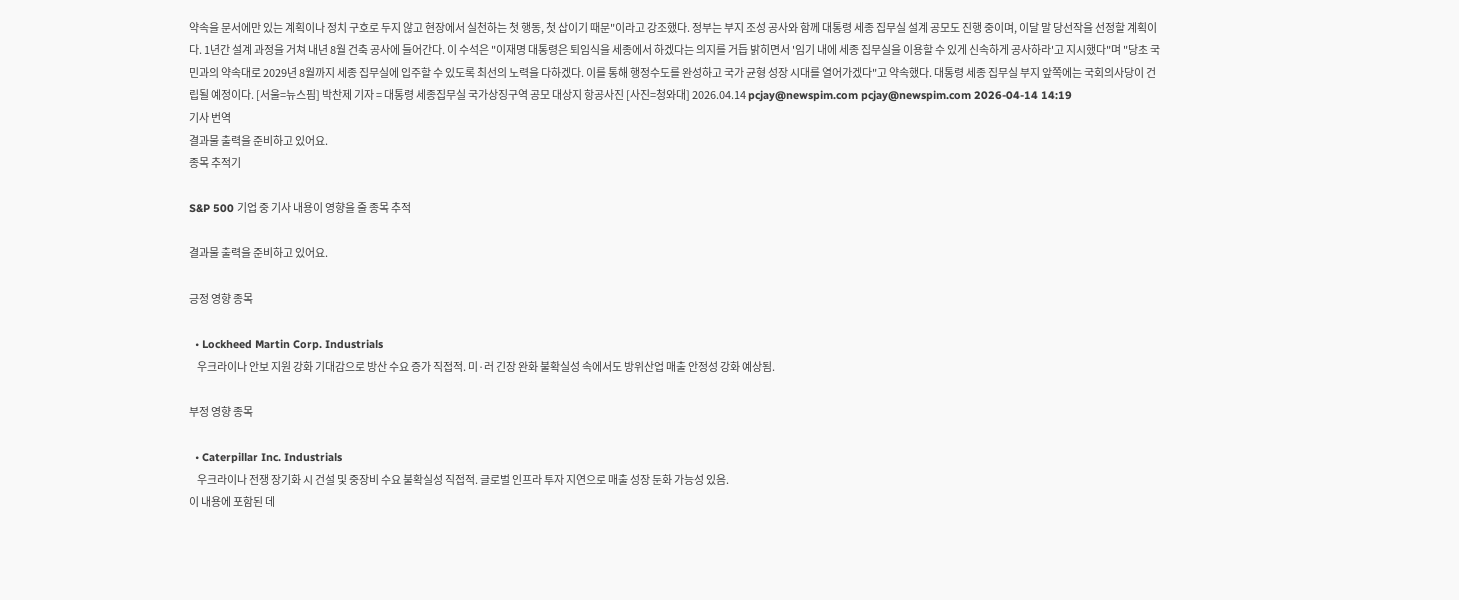약속을 문서에만 있는 계획이나 정치 구호로 두지 않고 현장에서 실천하는 첫 행동, 첫 삽이기 때문"이라고 강조했다. 정부는 부지 조성 공사와 함께 대통령 세종 집무실 설계 공모도 진행 중이며, 이달 말 당선작을 선정할 계획이다. 1년간 설계 과정을 거쳐 내년 8월 건축 공사에 들어간다. 이 수석은 "이재명 대통령은 퇴임식을 세종에서 하겠다는 의지를 거듭 밝히면서 '임기 내에 세종 집무실을 이용할 수 있게 신속하게 공사하라'고 지시했다"며 "당초 국민과의 약속대로 2029년 8월까지 세종 집무실에 입주할 수 있도록 최선의 노력을 다하겠다. 이를 통해 행정수도를 완성하고 국가 균형 성장 시대를 열어가겠다"고 약속했다. 대통령 세종 집무실 부지 앞쪽에는 국회의사당이 건립될 예정이다. [서울=뉴스핌] 박찬제 기자 = 대통령 세종집무실 국가상징구역 공모 대상지 항공사진 [사진=청와대] 2026.04.14 pcjay@newspim.com pcjay@newspim.com 2026-04-14 14:19
기사 번역
결과물 출력을 준비하고 있어요.
종목 추적기

S&P 500 기업 중 기사 내용이 영향을 줄 종목 추적

결과물 출력을 준비하고 있어요.

긍정 영향 종목

  • Lockheed Martin Corp. Industrials
    우크라이나 안보 지원 강화 기대감으로 방산 수요 증가 직접적. 미·러 긴장 완화 불확실성 속에서도 방위산업 매출 안정성 강화 예상됨.

부정 영향 종목

  • Caterpillar Inc. Industrials
    우크라이나 전쟁 장기화 시 건설 및 중장비 수요 불확실성 직접적. 글로벌 인프라 투자 지연으로 매출 성장 둔화 가능성 있음.
이 내용에 포함된 데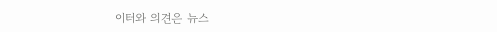이터와 의견은 뉴스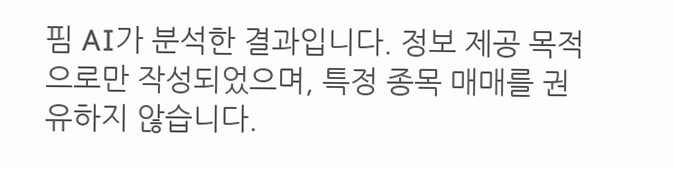핌 AI가 분석한 결과입니다. 정보 제공 목적으로만 작성되었으며, 특정 종목 매매를 권유하지 않습니다.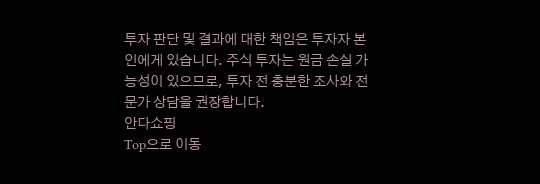투자 판단 및 결과에 대한 책임은 투자자 본인에게 있습니다. 주식 투자는 원금 손실 가능성이 있으므로, 투자 전 충분한 조사와 전문가 상담을 권장합니다.
안다쇼핑
Top으로 이동